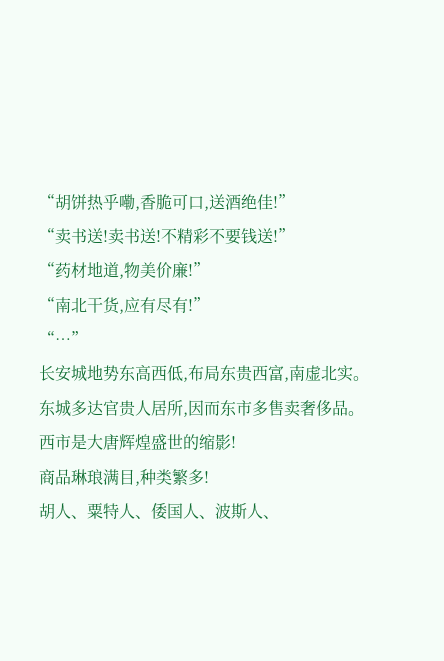“胡饼热乎嘞,香脆可口,送酒绝佳!”
“卖书送!卖书送!不精彩不要钱送!”
“药材地道,物美价廉!”
“南北干货,应有尽有!”
“…”
长安城地势东高西低,布局东贵西富,南虚北实。
东城多达官贵人居所,因而东市多售卖奢侈品。
西市是大唐辉煌盛世的缩影!
商品琳琅满目,种类繁多!
胡人、粟特人、倭国人、波斯人、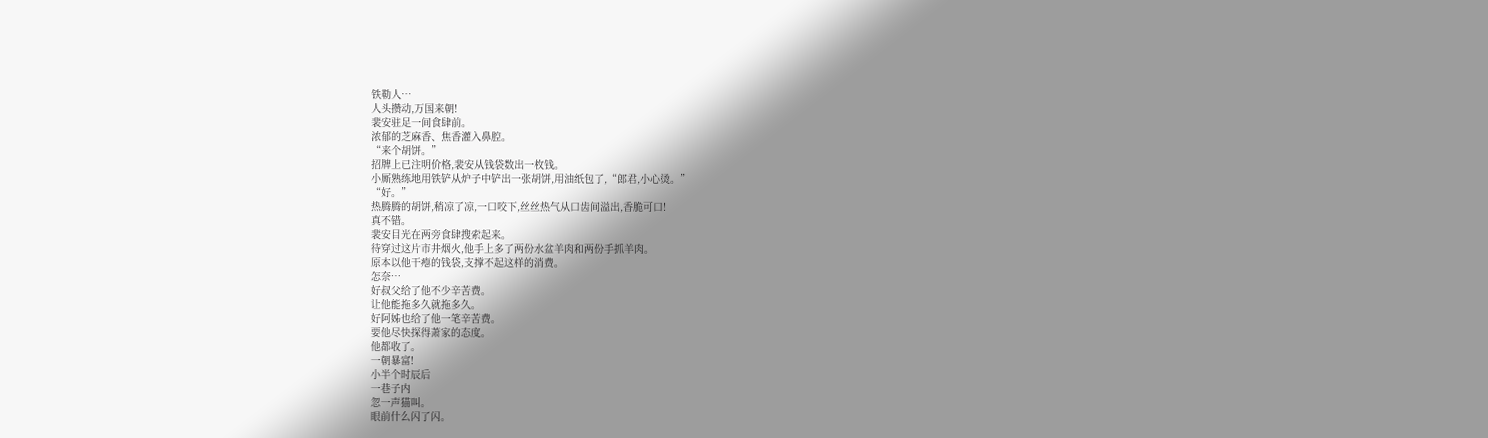铁勒人…
人头攒动,万国来朝!
裴安驻足一间食肆前。
浓郁的芝麻香、焦香灌入鼻腔。
“来个胡饼。”
招牌上已注明价格,裴安从钱袋数出一枚钱。
小厮熟练地用铁铲从炉子中铲出一张胡饼,用油纸包了,“郎君,小心烫。”
“好。”
热腾腾的胡饼,稍凉了凉,一口咬下,丝丝热气从口齿间溢出,香脆可口!
真不错。
裴安目光在两旁食肆搜索起来。
待穿过这片市井烟火,他手上多了两份水盆羊肉和两份手抓羊肉。
原本以他干瘪的钱袋,支撑不起这样的消费。
怎奈…
好叔父给了他不少辛苦费。
让他能拖多久就拖多久。
好阿姊也给了他一笔辛苦费。
要他尽快探得萧家的态度。
他都收了。
一朝暴富!
小半个时辰后
一巷子内
忽一声猫叫。
眼前什么闪了闪。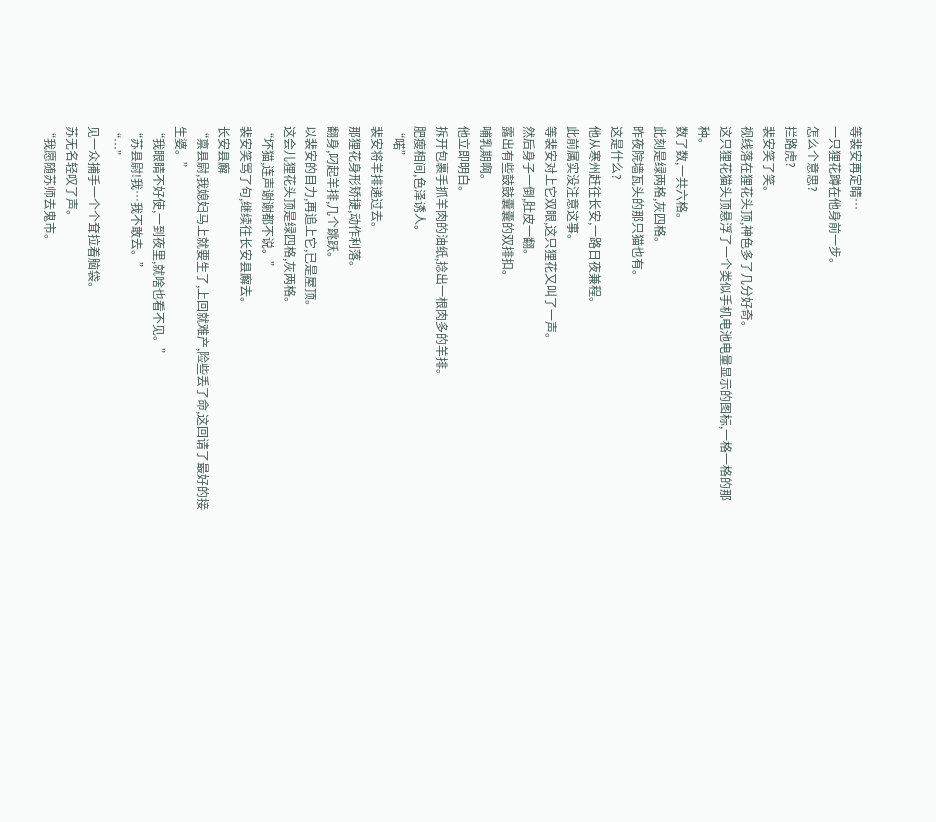等裴安再定睛…
一只狸花蹲在他身前一步。
怎么个意思?
拦路虎?
裴安笑了笑。
视线落在狸花头顶,神色多了几分好奇。
这只狸花猫头顶悬浮了一个类似手机电池电量显示的图标,一格一格的那种。
数了数,一共六格。
此刻是绿两格,灰四格。
昨夜院墙瓦头的那只猫也有。
这是什么?
他从寒州赶往长安,一路日夜兼程。
此前属实没注意这事。
等裴安对上它双眼,这只狸花又叫了一声。
然后身子一倒,肚皮一翻。
露出有些鼓鼓囊囊的双排扣。
哺乳期啊。
他立即明白。
拆开包裹手抓羊肉的油纸,捻出一根肉多的羊排。
肥瘦相间,色泽诱人。
“喏”
裴安将羊排递过去。
那狸花身形矫捷,动作利落。
翻身,叼起羊排,几个跳跃。
以裴安的目力,再追上它,已是屋顶。
这会儿狸花头顶是绿四格,灰两格。
“坏猫,连声谢谢都不说。”
裴安笑骂了句,继续往长安县廨去。
长安县廨
“禀县尉,我媳妇马上就要生了,上回就难产,险些丢了命,这回请了最好的接生婆。”
“我眼睛不好使,一到夜里,就啥也看不见。”
“苏县尉!我…我不敢去。”
“…”
见一众捕手一个个耷拉着脑袋。
苏无名轻叹了声。
“我愿随苏师去鬼市。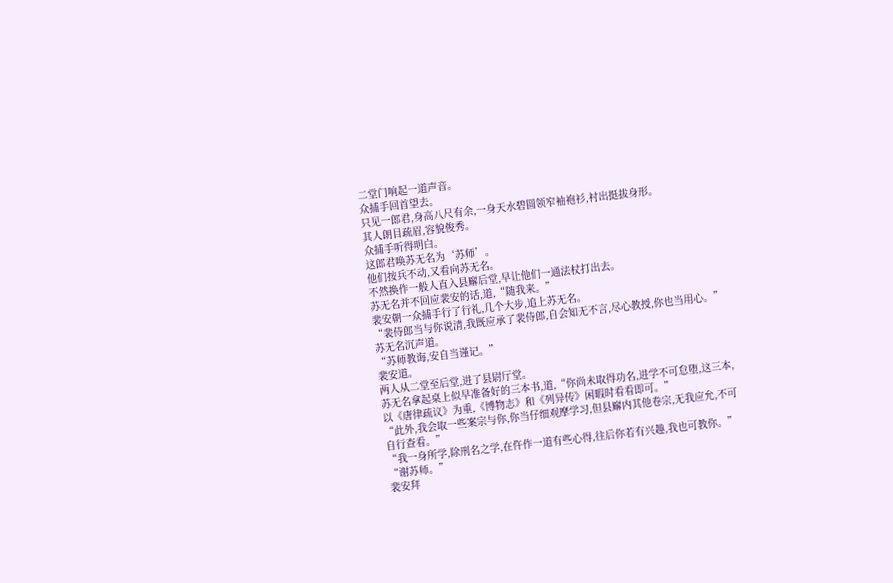二堂门响起一道声音。
众捕手回首望去。
只见一郎君,身高八尺有余,一身天水碧圆领窄袖袍衫,衬出挺拔身形。
其人朗目疏眉,容貌俊秀。
众捕手听得明白。
这郎君唤苏无名为‘苏师’。
他们按兵不动,又看向苏无名。
不然换作一般人直入县廨后堂,早让他们一通法杖打出去。
苏无名并不回应裴安的话,道,“随我来。”
裴安朝一众捕手行了行礼,几个大步,追上苏无名。
“裴侍郎当与你说清,我既应承了裴侍郎,自会知无不言,尽心教授,你也当用心。”
苏无名沉声道。
“苏师教诲,安自当谨记。”
裴安道。
两人从二堂至后堂,进了县尉厅堂。
苏无名拿起桌上似早准备好的三本书,道,“你尚未取得功名,进学不可怠堕,这三本,以《唐律疏议》为重,《博物志》和《列异传》闲暇时看看即可。”
“此外,我会取一些案宗与你,你当仔细观摩学习,但县廨内其他卷宗,无我应允,不可自行查看。”
“我一身所学,除刑名之学,在仵作一道有些心得,往后你若有兴趣,我也可教你。”
“谢苏师。”
裴安拜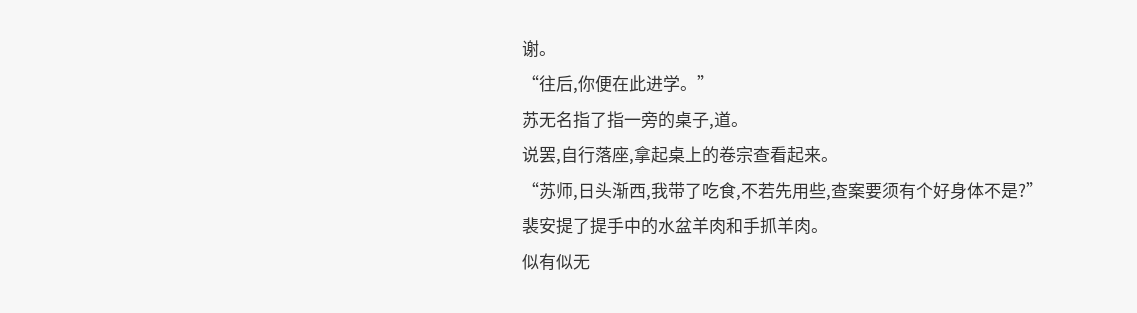谢。
“往后,你便在此进学。”
苏无名指了指一旁的桌子,道。
说罢,自行落座,拿起桌上的卷宗查看起来。
“苏师,日头渐西,我带了吃食,不若先用些,查案要须有个好身体不是?”
裴安提了提手中的水盆羊肉和手抓羊肉。
似有似无